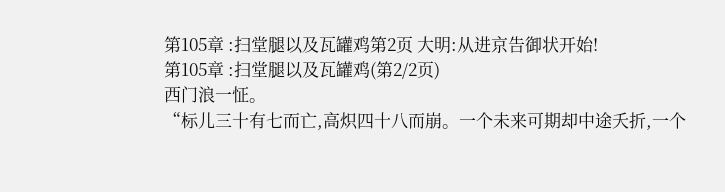第105章 :扫堂腿以及瓦罐鸡第2页 大明:从进京告御状开始!
第105章 :扫堂腿以及瓦罐鸡(第2/2页)
西门浪一怔。
“标儿三十有七而亡,高炽四十八而崩。一个未来可期却中途夭折,一个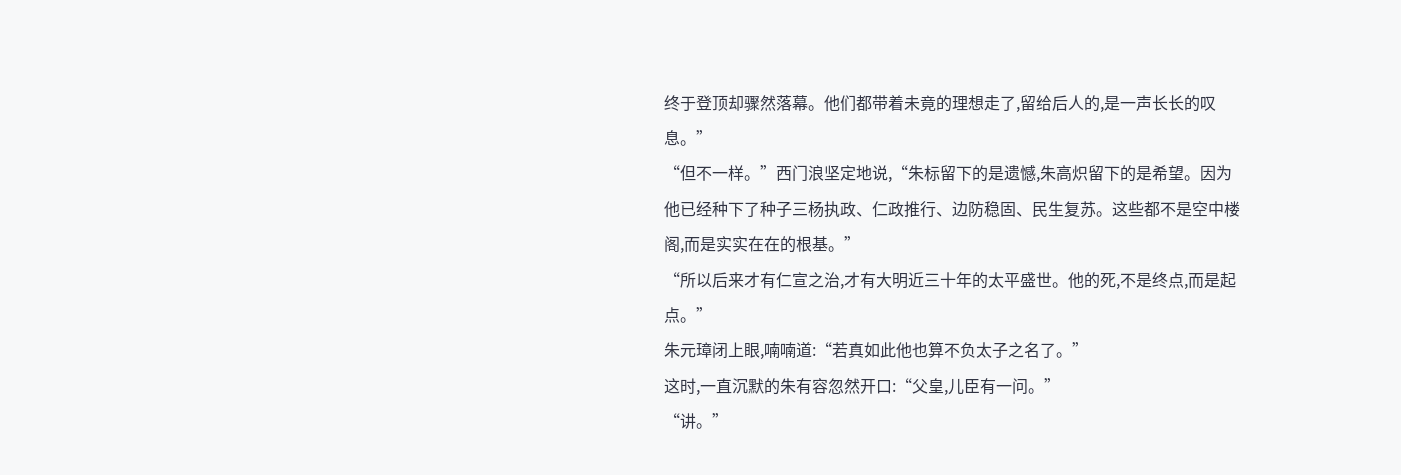终于登顶却骤然落幕。他们都带着未竟的理想走了,留给后人的,是一声长长的叹息。”
“但不一样。”西门浪坚定地说,“朱标留下的是遗憾,朱高炽留下的是希望。因为他已经种下了种子三杨执政、仁政推行、边防稳固、民生复苏。这些都不是空中楼阁,而是实实在在的根基。”
“所以后来才有仁宣之治,才有大明近三十年的太平盛世。他的死,不是终点,而是起点。”
朱元璋闭上眼,喃喃道:“若真如此他也算不负太子之名了。”
这时,一直沉默的朱有容忽然开口:“父皇,儿臣有一问。”
“讲。”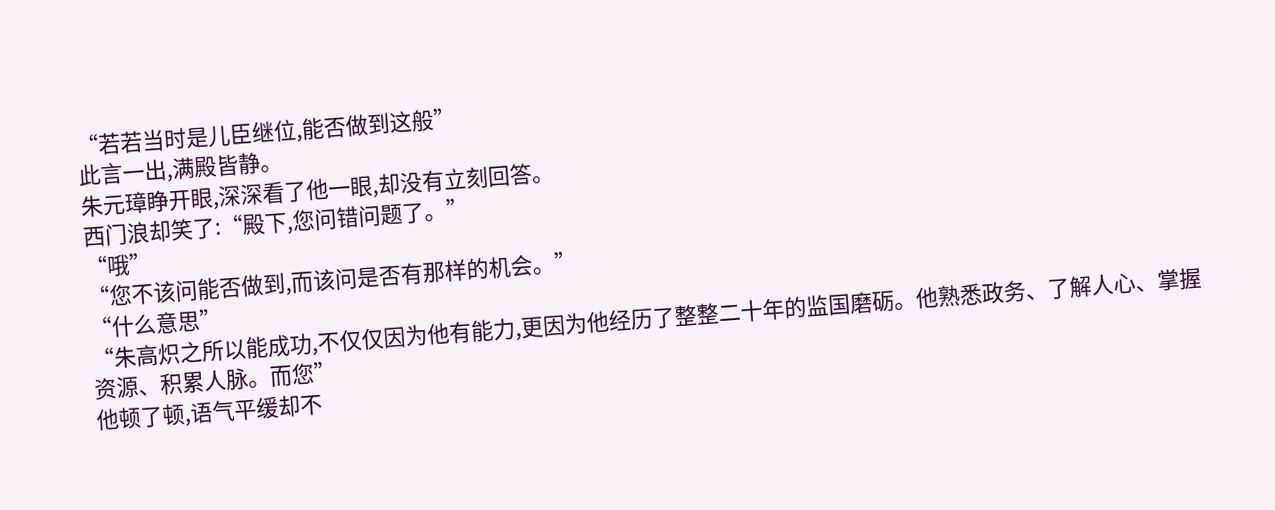“若若当时是儿臣继位,能否做到这般”
此言一出,满殿皆静。
朱元璋睁开眼,深深看了他一眼,却没有立刻回答。
西门浪却笑了:“殿下,您问错问题了。”
“哦”
“您不该问能否做到,而该问是否有那样的机会。”
“什么意思”
“朱高炽之所以能成功,不仅仅因为他有能力,更因为他经历了整整二十年的监国磨砺。他熟悉政务、了解人心、掌握资源、积累人脉。而您”
他顿了顿,语气平缓却不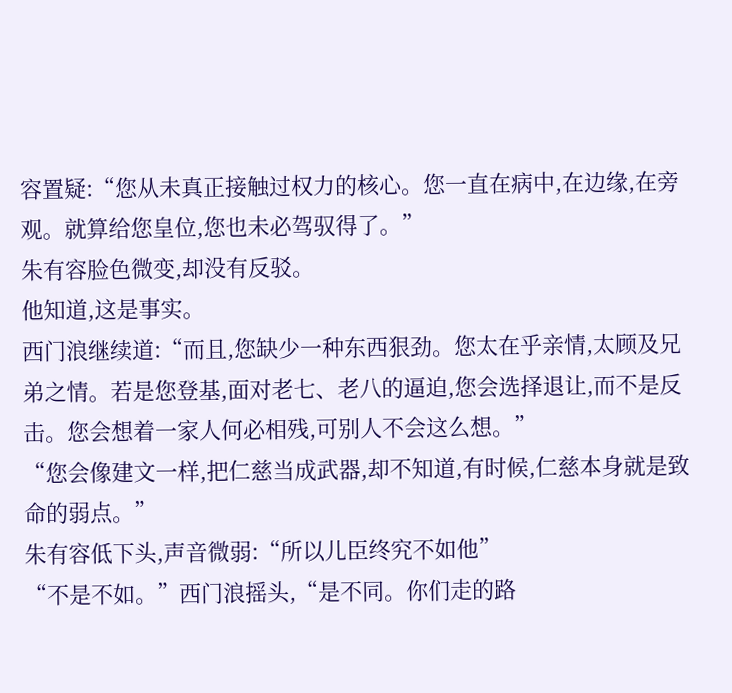容置疑:“您从未真正接触过权力的核心。您一直在病中,在边缘,在旁观。就算给您皇位,您也未必驾驭得了。”
朱有容脸色微变,却没有反驳。
他知道,这是事实。
西门浪继续道:“而且,您缺少一种东西狠劲。您太在乎亲情,太顾及兄弟之情。若是您登基,面对老七、老八的逼迫,您会选择退让,而不是反击。您会想着一家人何必相残,可别人不会这么想。”
“您会像建文一样,把仁慈当成武器,却不知道,有时候,仁慈本身就是致命的弱点。”
朱有容低下头,声音微弱:“所以儿臣终究不如他”
“不是不如。”西门浪摇头,“是不同。你们走的路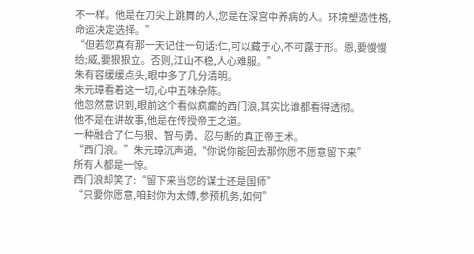不一样。他是在刀尖上跳舞的人,您是在深宫中养病的人。环境塑造性格,命运决定选择。”
“但若您真有那一天记住一句话:仁,可以藏于心,不可露于形。恩,要慢慢给;威,要狠狠立。否则,江山不稳,人心难服。”
朱有容缓缓点头,眼中多了几分清明。
朱元璋看着这一切,心中五味杂陈。
他忽然意识到,眼前这个看似疯癫的西门浪,其实比谁都看得透彻。
他不是在讲故事,他是在传授帝王之道。
一种融合了仁与狠、智与勇、忍与断的真正帝王术。
“西门浪。”朱元璋沉声道,“你说你能回去那你愿不愿意留下来”
所有人都是一惊。
西门浪却笑了:“留下来当您的谋士还是国师”
“只要你愿意,咱封你为太傅,参预机务,如何”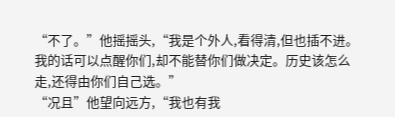“不了。”他摇摇头,“我是个外人,看得清,但也插不进。我的话可以点醒你们,却不能替你们做决定。历史该怎么走,还得由你们自己选。”
“况且”他望向远方,“我也有我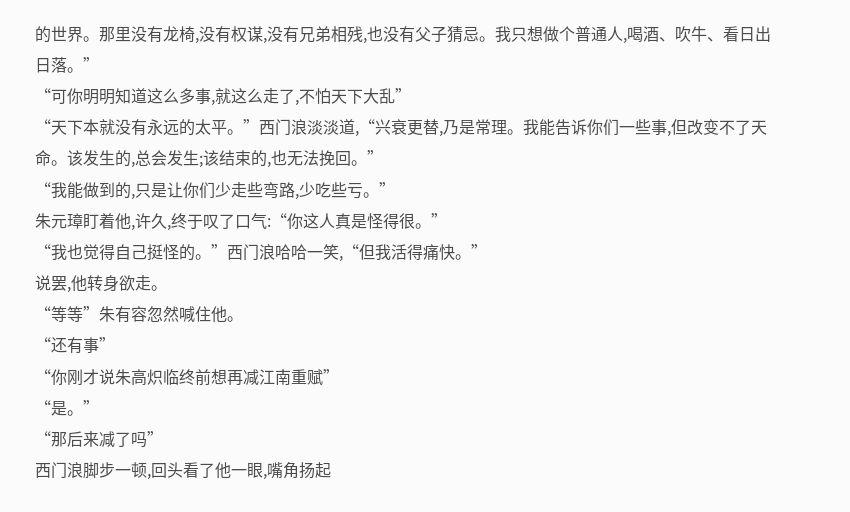的世界。那里没有龙椅,没有权谋,没有兄弟相残,也没有父子猜忌。我只想做个普通人,喝酒、吹牛、看日出日落。”
“可你明明知道这么多事,就这么走了,不怕天下大乱”
“天下本就没有永远的太平。”西门浪淡淡道,“兴衰更替,乃是常理。我能告诉你们一些事,但改变不了天命。该发生的,总会发生;该结束的,也无法挽回。”
“我能做到的,只是让你们少走些弯路,少吃些亏。”
朱元璋盯着他,许久,终于叹了口气:“你这人真是怪得很。”
“我也觉得自己挺怪的。”西门浪哈哈一笑,“但我活得痛快。”
说罢,他转身欲走。
“等等”朱有容忽然喊住他。
“还有事”
“你刚才说朱高炽临终前想再减江南重赋”
“是。”
“那后来减了吗”
西门浪脚步一顿,回头看了他一眼,嘴角扬起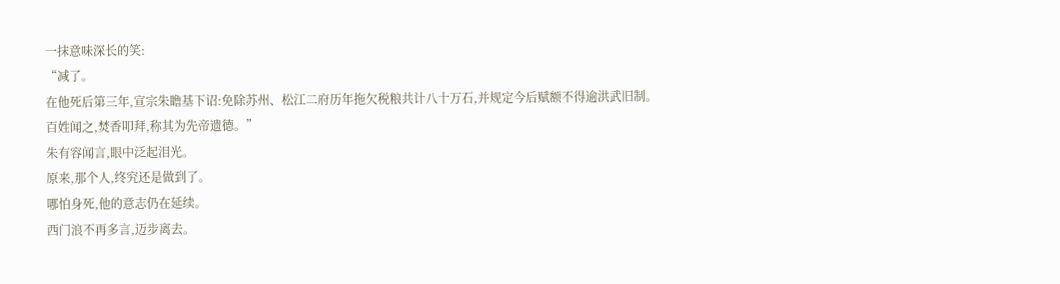一抹意味深长的笑:
“减了。
在他死后第三年,宣宗朱瞻基下诏:免除苏州、松江二府历年拖欠税粮共计八十万石,并规定今后赋额不得逾洪武旧制。
百姓闻之,焚香叩拜,称其为先帝遗德。”
朱有容闻言,眼中泛起泪光。
原来,那个人,终究还是做到了。
哪怕身死,他的意志仍在延续。
西门浪不再多言,迈步离去。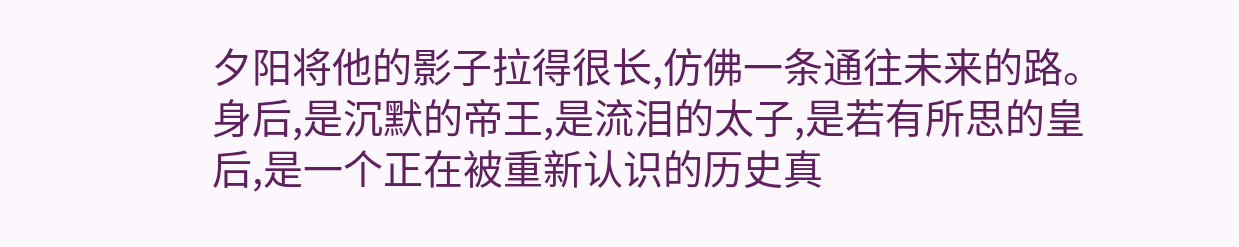夕阳将他的影子拉得很长,仿佛一条通往未来的路。
身后,是沉默的帝王,是流泪的太子,是若有所思的皇后,是一个正在被重新认识的历史真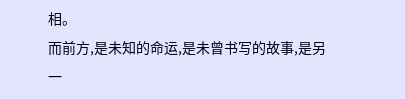相。
而前方,是未知的命运,是未曾书写的故事,是另一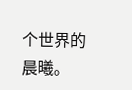个世界的晨曦。